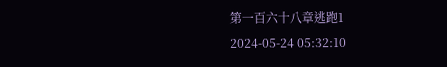第一百六十八章逃跑1
2024-05-24 05:32:10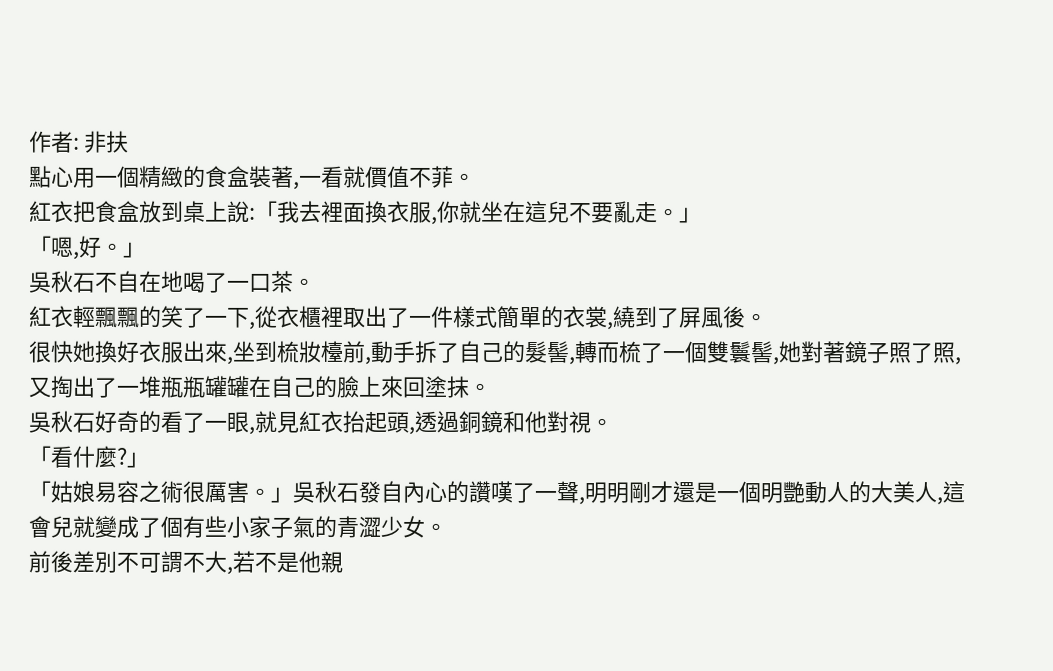作者: 非扶
點心用一個精緻的食盒裝著,一看就價值不菲。
紅衣把食盒放到桌上說:「我去裡面換衣服,你就坐在這兒不要亂走。」
「嗯,好。」
吳秋石不自在地喝了一口茶。
紅衣輕飄飄的笑了一下,從衣櫃裡取出了一件樣式簡單的衣裳,繞到了屏風後。
很快她換好衣服出來,坐到梳妝檯前,動手拆了自己的髮髻,轉而梳了一個雙鬟髻,她對著鏡子照了照,又掏出了一堆瓶瓶罐罐在自己的臉上來回塗抹。
吳秋石好奇的看了一眼,就見紅衣抬起頭,透過銅鏡和他對視。
「看什麼?」
「姑娘易容之術很厲害。」吳秋石發自內心的讚嘆了一聲,明明剛才還是一個明艷動人的大美人,這會兒就變成了個有些小家子氣的青澀少女。
前後差別不可謂不大,若不是他親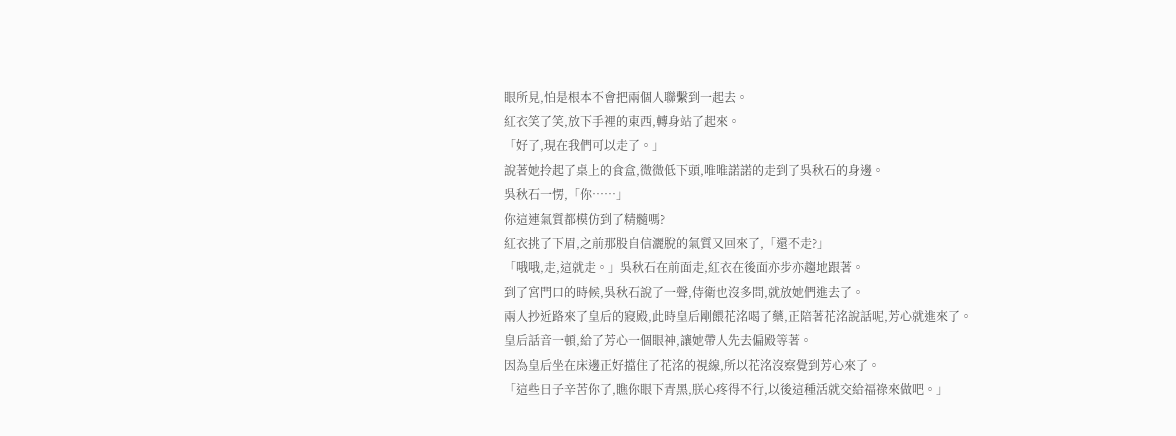眼所見,怕是根本不會把兩個人聯繫到一起去。
紅衣笑了笑,放下手裡的東西,轉身站了起來。
「好了,現在我們可以走了。」
說著她拎起了桌上的食盒,微微低下頭,唯唯諾諾的走到了吳秋石的身邊。
吳秋石一愣,「你……」
你這連氣質都模仿到了精髓嗎?
紅衣挑了下眉,之前那股自信灑脫的氣質又回來了,「還不走?」
「哦哦,走,這就走。」吳秋石在前面走,紅衣在後面亦步亦趨地跟著。
到了宮門口的時候,吳秋石說了一聲,侍衛也沒多問,就放她們進去了。
兩人抄近路來了皇后的寢殿,此時皇后剛餵花洺喝了藥,正陪著花洺說話呢,芳心就進來了。
皇后話音一頓,給了芳心一個眼神,讓她帶人先去偏殿等著。
因為皇后坐在床邊正好擋住了花洺的視線,所以花洺沒察覺到芳心來了。
「這些日子辛苦你了,瞧你眼下青黑,朕心疼得不行,以後這種活就交給福祿來做吧。」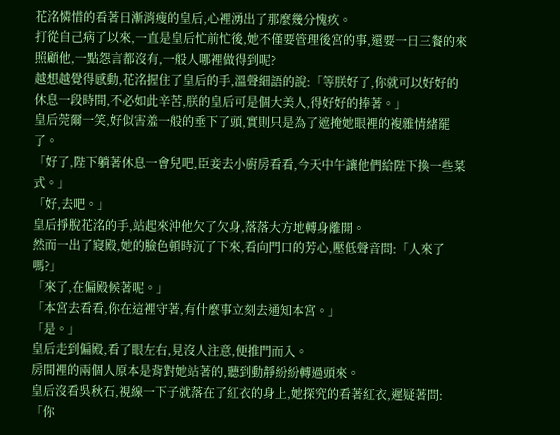花洺憐惜的看著日漸消瘦的皇后,心裡湧出了那麼幾分愧疚。
打從自己病了以來,一直是皇后忙前忙後,她不僅要管理後宮的事,還要一日三餐的來照顧他,一點怨言都沒有,一般人哪裡做得到呢?
越想越覺得感動,花洺握住了皇后的手,溫聲細語的說:「等朕好了,你就可以好好的休息一段時間,不必如此辛苦,朕的皇后可是個大美人,得好好的捧著。」
皇后莞爾一笑,好似害羞一般的垂下了頭,實則只是為了遮掩她眼裡的複雜情緒罷了。
「好了,陛下躺著休息一會兒吧,臣妾去小廚房看看,今天中午讓他們給陛下換一些菜式。」
「好,去吧。」
皇后掙脫花洺的手,站起來沖他欠了欠身,落落大方地轉身離開。
然而一出了寢殿,她的臉色頓時沉了下來,看向門口的芳心,壓低聲音問:「人來了嗎?」
「來了,在偏殿候著呢。」
「本宮去看看,你在這裡守著,有什麼事立刻去通知本宮。」
「是。」
皇后走到偏殿,看了眼左右,見沒人注意,便推門而入。
房間裡的兩個人原本是背對她站著的,聽到動靜紛紛轉過頭來。
皇后沒看吳秋石,視線一下子就落在了紅衣的身上,她探究的看著紅衣,遲疑著問:「你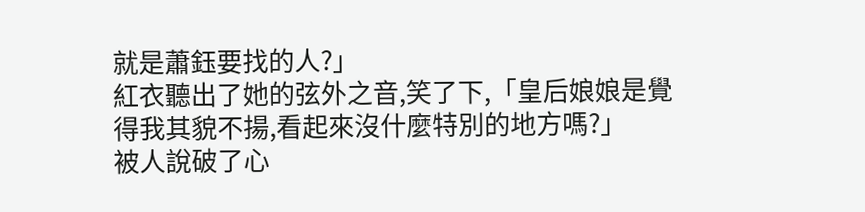就是蕭鈺要找的人?」
紅衣聽出了她的弦外之音,笑了下,「皇后娘娘是覺得我其貌不揚,看起來沒什麼特別的地方嗎?」
被人說破了心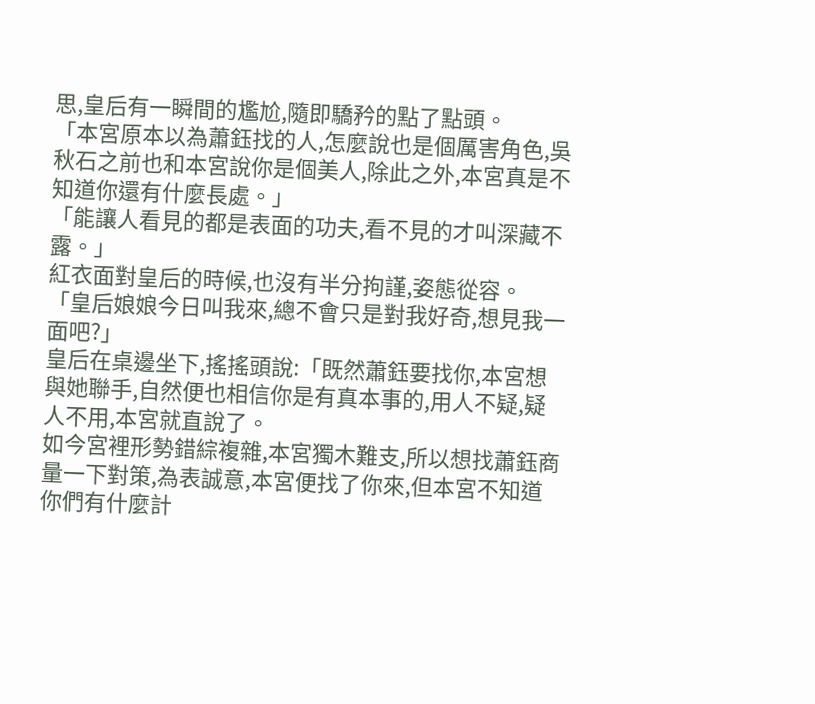思,皇后有一瞬間的尷尬,隨即驕矜的點了點頭。
「本宮原本以為蕭鈺找的人,怎麼說也是個厲害角色,吳秋石之前也和本宮說你是個美人,除此之外,本宮真是不知道你還有什麼長處。」
「能讓人看見的都是表面的功夫,看不見的才叫深藏不露。」
紅衣面對皇后的時候,也沒有半分拘謹,姿態從容。
「皇后娘娘今日叫我來,總不會只是對我好奇,想見我一面吧?」
皇后在桌邊坐下,搖搖頭說:「既然蕭鈺要找你,本宮想與她聯手,自然便也相信你是有真本事的,用人不疑,疑人不用,本宮就直說了。
如今宮裡形勢錯綜複雜,本宮獨木難支,所以想找蕭鈺商量一下對策,為表誠意,本宮便找了你來,但本宮不知道你們有什麼計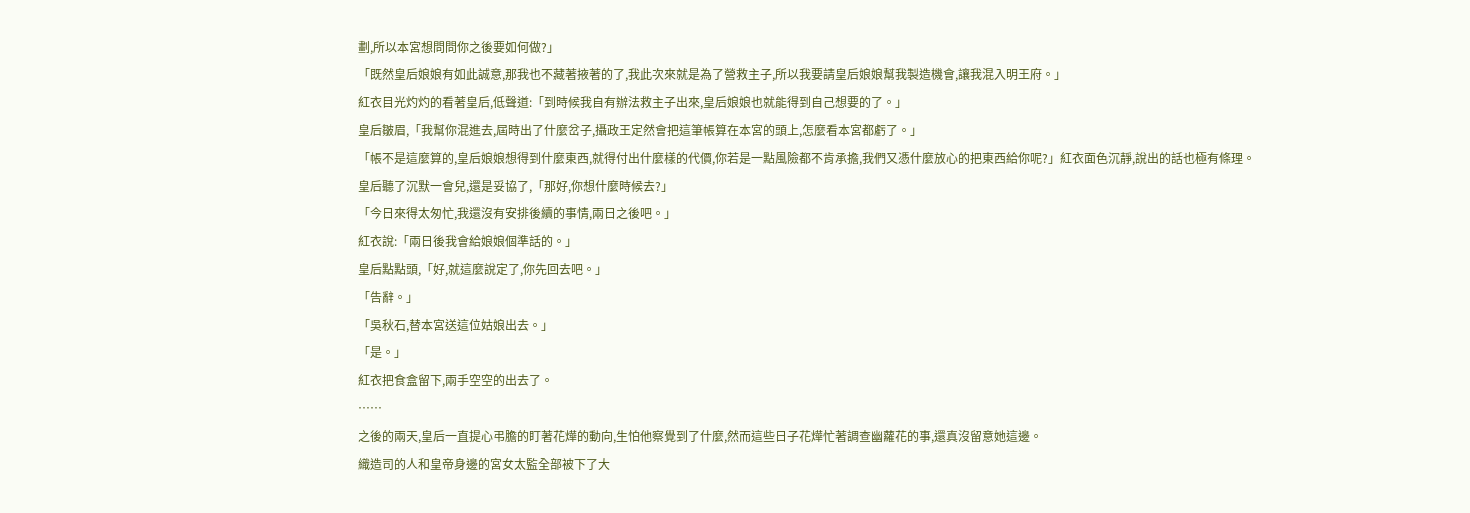劃,所以本宮想問問你之後要如何做?」
「既然皇后娘娘有如此誠意,那我也不藏著掖著的了,我此次來就是為了營救主子,所以我要請皇后娘娘幫我製造機會,讓我混入明王府。」
紅衣目光灼灼的看著皇后,低聲道:「到時候我自有辦法救主子出來,皇后娘娘也就能得到自己想要的了。」
皇后皺眉,「我幫你混進去,屆時出了什麼岔子,攝政王定然會把這筆帳算在本宮的頭上,怎麼看本宮都虧了。」
「帳不是這麼算的,皇后娘娘想得到什麼東西,就得付出什麼樣的代價,你若是一點風險都不肯承擔,我們又憑什麼放心的把東西給你呢?」紅衣面色沉靜,說出的話也極有條理。
皇后聽了沉默一會兒,還是妥協了,「那好,你想什麼時候去?」
「今日來得太匆忙,我還沒有安排後續的事情,兩日之後吧。」
紅衣說:「兩日後我會給娘娘個準話的。」
皇后點點頭,「好,就這麼說定了,你先回去吧。」
「告辭。」
「吳秋石,替本宮送這位姑娘出去。」
「是。」
紅衣把食盒留下,兩手空空的出去了。
……
之後的兩天,皇后一直提心弔膽的盯著花燁的動向,生怕他察覺到了什麼,然而這些日子花燁忙著調查幽蘿花的事,還真沒留意她這邊。
織造司的人和皇帝身邊的宮女太監全部被下了大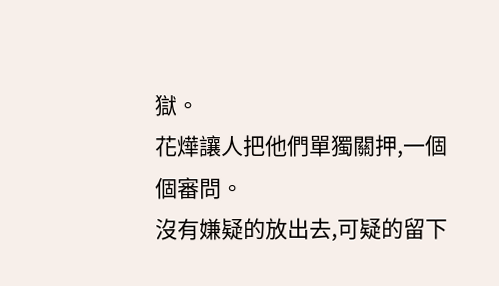獄。
花燁讓人把他們單獨關押,一個個審問。
沒有嫌疑的放出去,可疑的留下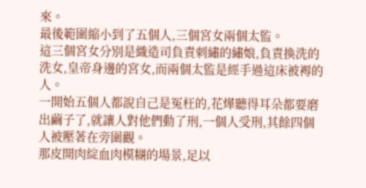來。
最後範圍縮小到了五個人,三個宮女兩個太監。
這三個宮女分別是織造司負責刺繡的繡娘,負責換洗的洗女,皇帝身邊的宮女,而兩個太監是經手過這床被褥的人。
一開始五個人都說自己是冤枉的,花燁聽得耳朵都要磨出繭子了,就讓人對他們動了刑,一個人受刑,其餘四個人被壓著在旁圍觀。
那皮開肉綻血肉模糊的場景,足以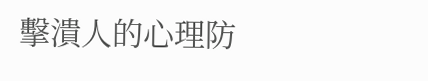擊潰人的心理防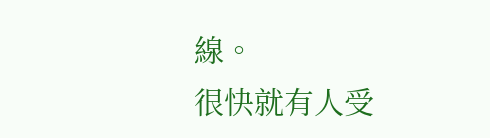線。
很快就有人受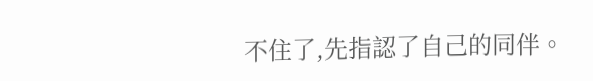不住了,先指認了自己的同伴。